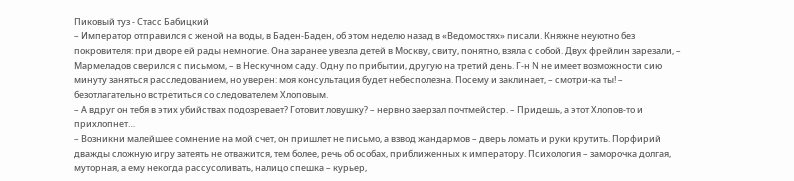Пиковый туз - Стасс Бабицкий
– Император отправился с женой на воды, в Баден-Баден, об этом неделю назад в «Ведомостях» писали. Княжне неуютно без покровителя: при дворе ей рады немногие. Она заранее увезла детей в Москву, свиту, понятно, взяла с собой. Двух фрейлин зарезали, – Мармеладов сверился с письмом, – в Нескучном саду. Одну по прибытии, другую на третий день. Г-н N не имеет возможности сию минуту заняться расследованием, но уверен: моя консультация будет небесполезна. Посему и заклинает, – смотри-ка ты! – безотлагательно встретиться со следователем Хлоповым.
– А вдруг он тебя в этих убийствах подозревает? Готовит ловушку? – нервно заерзал почтмейстер. – Придешь, а этот Хлопов-то и прихлопнет…
– Возникни малейшее сомнение на мой счет, он пришлет не письмо, а взвод жандармов – дверь ломать и руки крутить. Порфирий дважды сложную игру затеять не отважится, тем более, речь об особах, приближенных к императору. Психология – заморочка долгая, муторная, а ему некогда рассусоливать, налицо спешка – курьер,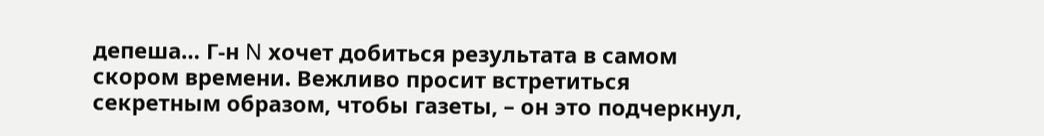депеша… Г-н N хочет добиться результата в самом скором времени. Вежливо просит встретиться секретным образом, чтобы газеты, – он это подчеркнул,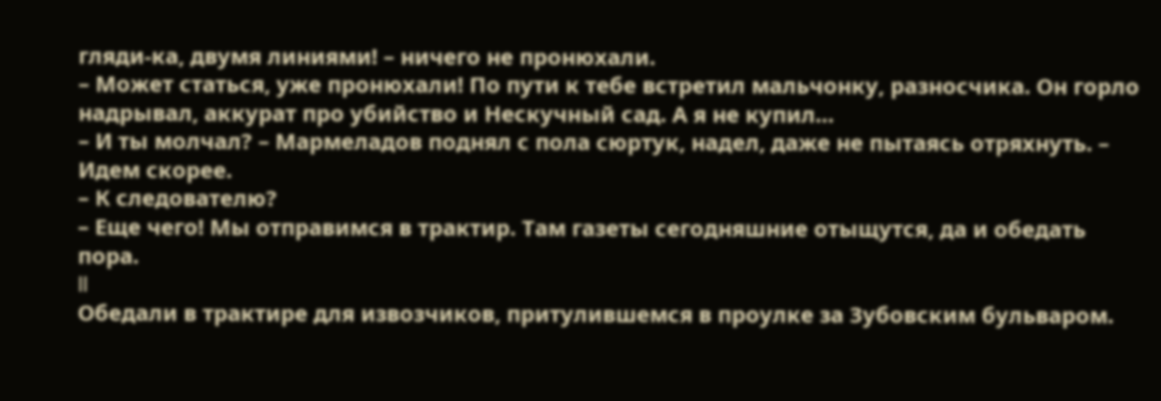гляди-ка, двумя линиями! – ничего не пронюхали.
– Может статься, уже пронюхали! По пути к тебе встретил мальчонку, разносчика. Он горло надрывал, аккурат про убийство и Нескучный сад. А я не купил…
– И ты молчал? – Мармеладов поднял с пола сюртук, надел, даже не пытаясь отряхнуть. – Идем скорее.
– К следователю?
– Еще чего! Мы отправимся в трактир. Там газеты сегодняшние отыщутся, да и обедать пора.
II
Обедали в трактире для извозчиков, притулившемся в проулке за Зубовским бульваром.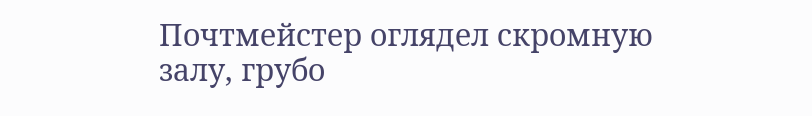Почтмейстер оглядел скромную залу, грубо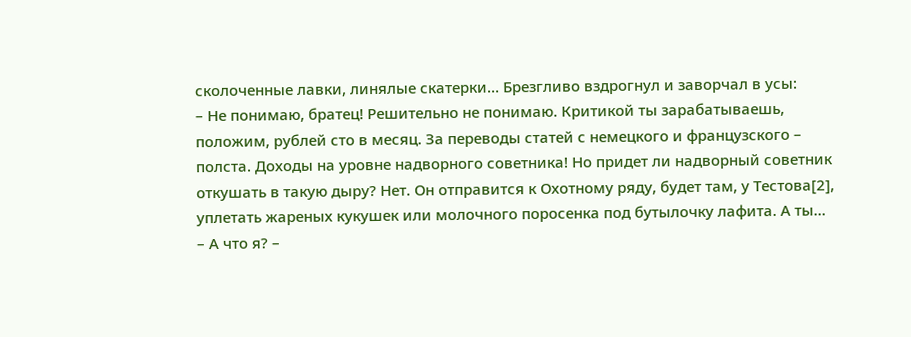сколоченные лавки, линялые скатерки… Брезгливо вздрогнул и заворчал в усы:
– Не понимаю, братец! Решительно не понимаю. Критикой ты зарабатываешь, положим, рублей сто в месяц. За переводы статей с немецкого и французского – полста. Доходы на уровне надворного советника! Но придет ли надворный советник откушать в такую дыру? Нет. Он отправится к Охотному ряду, будет там, у Тестова[2], уплетать жареных кукушек или молочного поросенка под бутылочку лафита. А ты…
– А что я? –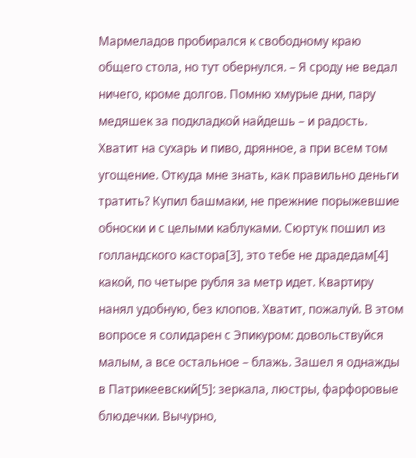Мармеладов пробирался к свободному краю общего стола, но тут обернулся. – Я сроду не ведал ничего, кроме долгов. Помню хмурые дни, пару медяшек за подкладкой найдешь – и радость. Хватит на сухарь и пиво, дрянное, а при всем том угощение. Откуда мне знать, как правильно деньги тратить? Купил башмаки, не прежние порыжевшие обноски и с целыми каблуками. Сюртук пошил из голландского кастора[3], это тебе не драдедам[4] какой, по четыре рубля за метр идет. Квартиру нанял удобную, без клопов. Хватит, пожалуй. В этом вопросе я солидарен с Эпикуром: довольствуйся малым, а все остальное – блажь. Зашел я однажды в Патрикеевский[5]: зеркала, люстры, фарфоровые блюдечки. Вычурно,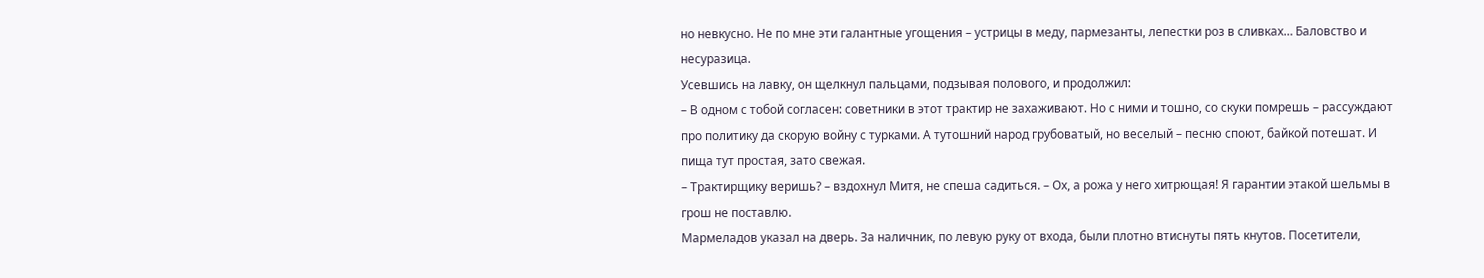но невкусно. Не по мне эти галантные угощения – устрицы в меду, пармезанты, лепестки роз в сливках… Баловство и несуразица.
Усевшись на лавку, он щелкнул пальцами, подзывая полового, и продолжил:
– В одном с тобой согласен: советники в этот трактир не захаживают. Но с ними и тошно, со скуки помрешь – рассуждают про политику да скорую войну с турками. А тутошний народ грубоватый, но веселый – песню споют, байкой потешат. И пища тут простая, зато свежая.
– Трактирщику веришь? – вздохнул Митя, не спеша садиться. – Ох, а рожа у него хитрющая! Я гарантии этакой шельмы в грош не поставлю.
Мармеладов указал на дверь. За наличник, по левую руку от входа, были плотно втиснуты пять кнутов. Посетители,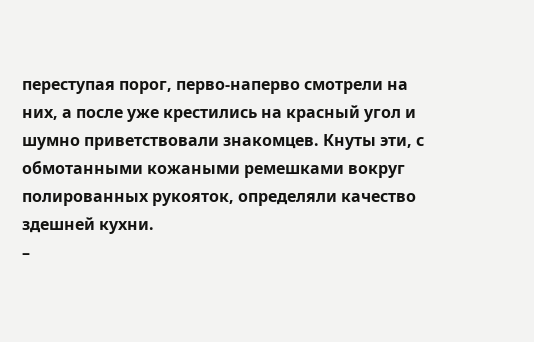переступая порог, перво-наперво смотрели на них, а после уже крестились на красный угол и шумно приветствовали знакомцев. Кнуты эти, с обмотанными кожаными ремешками вокруг полированных рукояток, определяли качество здешней кухни.
–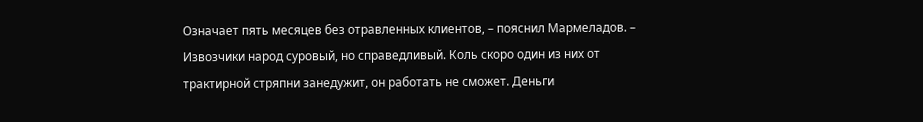Означает пять месяцев без отравленных клиентов, – пояснил Мармеладов. – Извозчики народ суровый, но справедливый. Коль скоро один из них от трактирной стряпни занедужит, он работать не сможет. Деньги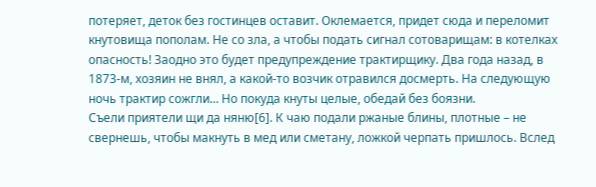потеряет, деток без гостинцев оставит. Оклемается, придет сюда и переломит кнутовища пополам. Не со зла, а чтобы подать сигнал сотоварищам: в котелках опасность! Заодно это будет предупреждение трактирщику. Два года назад, в 1873-м, хозяин не внял, а какой-то возчик отравился досмерть. На следующую ночь трактир сожгли… Но покуда кнуты целые, обедай без боязни.
Съели приятели щи да няню[6]. К чаю подали ржаные блины, плотные – не свернешь, чтобы макнуть в мед или сметану, ложкой черпать пришлось. Вслед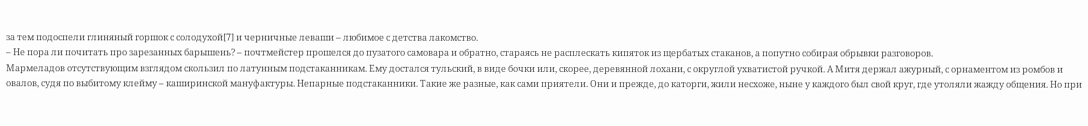за тем подоспели глиняный горшок с солодухой[7] и черничные леваши – любимое с детства лакомство.
– Не пора ли почитать про зарезанных барышень? – почтмейстер прошелся до пузатого самовара и обратно, стараясь не расплескать кипяток из щербатых стаканов, а попутно собирая обрывки разговоров.
Мармеладов отсутствующим взглядом скользил по латунным подстаканникам. Ему достался тульский, в виде бочки или, скорее, деревянной лохани, с округлой ухватистой ручкой. А Митя держал ажурный, с орнаментом из ромбов и овалов, судя по выбитому клейму – каширинской мануфактуры. Непарные подстаканники. Такие же разные, как сами приятели. Они и прежде, до каторги, жили несхоже, ныне у каждого был свой круг, где утоляли жажду общения. Но при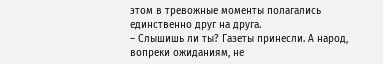этом в тревожные моменты полагались единственно друг на друга.
– Слышишь ли ты? Газеты принесли. А народ, вопреки ожиданиям, не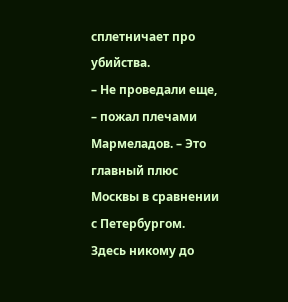сплетничает про убийства.
– Не проведали еще, – пожал плечами Мармеладов. – Это главный плюс Москвы в сравнении с Петербургом. Здесь никому до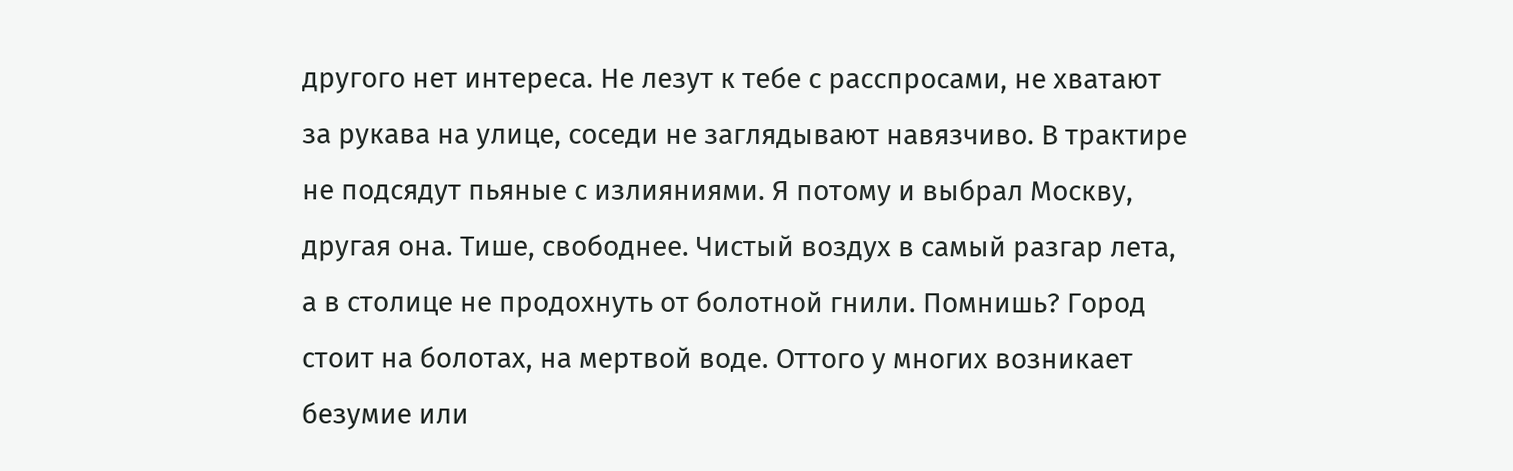другого нет интереса. Не лезут к тебе с расспросами, не хватают за рукава на улице, соседи не заглядывают навязчиво. В трактире не подсядут пьяные с излияниями. Я потому и выбрал Москву, другая она. Тише, свободнее. Чистый воздух в самый разгар лета, а в столице не продохнуть от болотной гнили. Помнишь? Город стоит на болотах, на мертвой воде. Оттого у многих возникает безумие или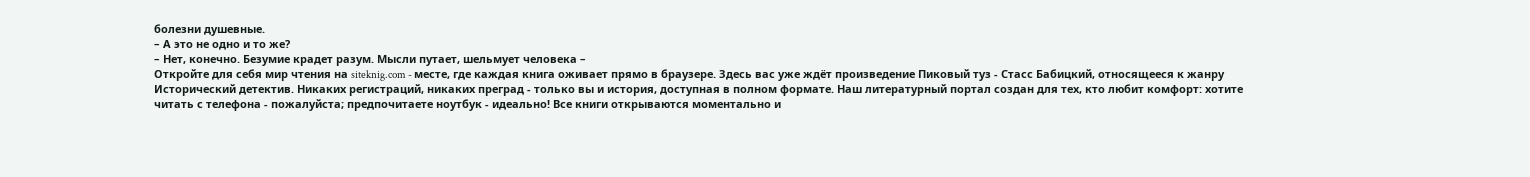болезни душевные.
– А это не одно и то же?
– Нет, конечно. Безумие крадет разум. Мысли путает, шельмует человека –
Откройте для себя мир чтения на siteknig.com - месте, где каждая книга оживает прямо в браузере. Здесь вас уже ждёт произведение Пиковый туз - Стасс Бабицкий, относящееся к жанру Исторический детектив. Никаких регистраций, никаких преград - только вы и история, доступная в полном формате. Наш литературный портал создан для тех, кто любит комфорт: хотите читать с телефона - пожалуйста; предпочитаете ноутбук - идеально! Все книги открываются моментально и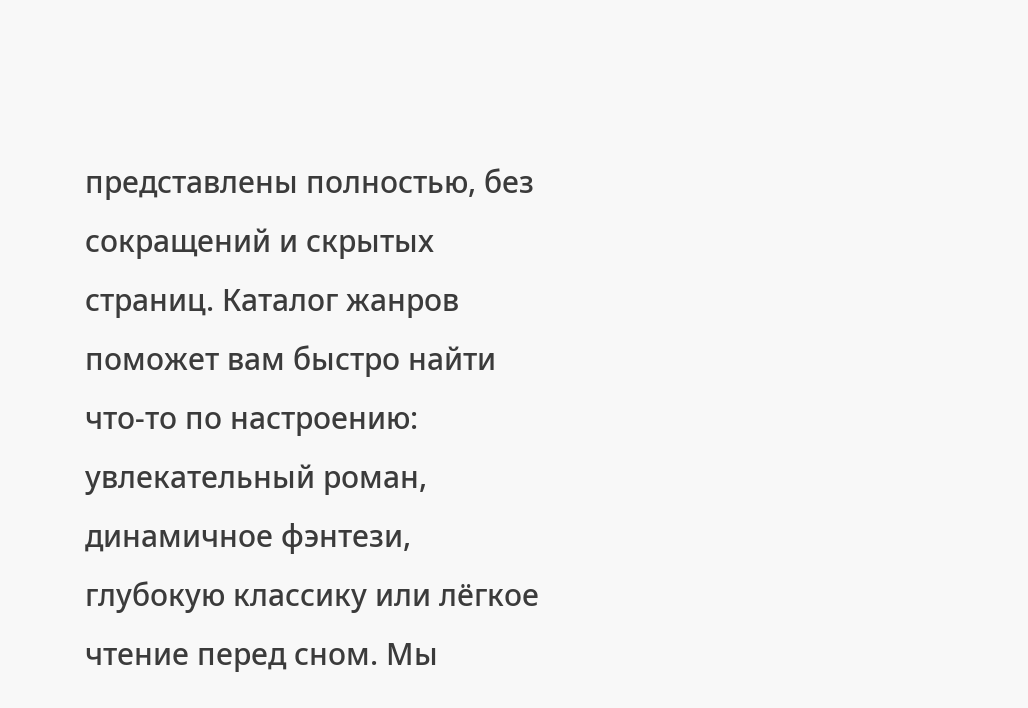представлены полностью, без сокращений и скрытых страниц. Каталог жанров поможет вам быстро найти что-то по настроению: увлекательный роман, динамичное фэнтези, глубокую классику или лёгкое чтение перед сном. Мы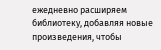ежедневно расширяем библиотеку, добавляя новые произведения, чтобы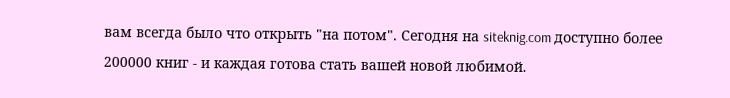вам всегда было что открыть "на потом". Сегодня на siteknig.com доступно более 200000 книг - и каждая готова стать вашей новой любимой.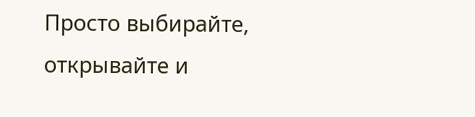Просто выбирайте, открывайте и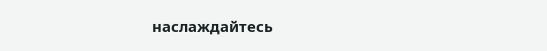наслаждайтесь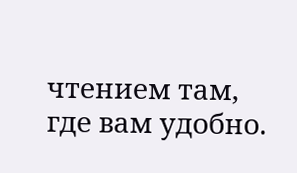чтением там, где вам удобно.